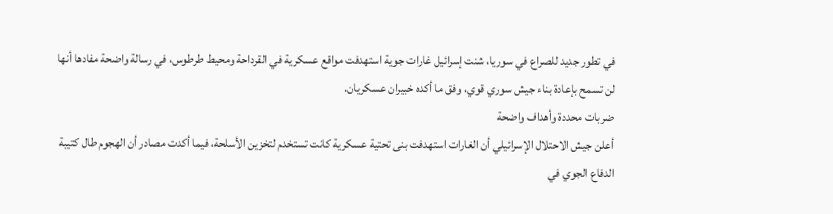في تطور جديد للصراع في سوريا، شنت إسرائيل غارات جوية استهدفت مواقع عسكرية في القرداحة ومحيط طرطوس، في رسالة واضحة مفادها أنها لن تسمح بإعادة بناء جيش سوري قوي، وفق ما أكده خبيران عسكريان.
ضربات محددة وأهداف واضحة
أعلن جيش الاحتلال الإسرائيلي أن الغارات استهدفت بنى تحتية عسكرية كانت تستخدم لتخزين الأسلحة، فيما أكدت مصادر أن الهجوم طال كتيبة الدفاع الجوي في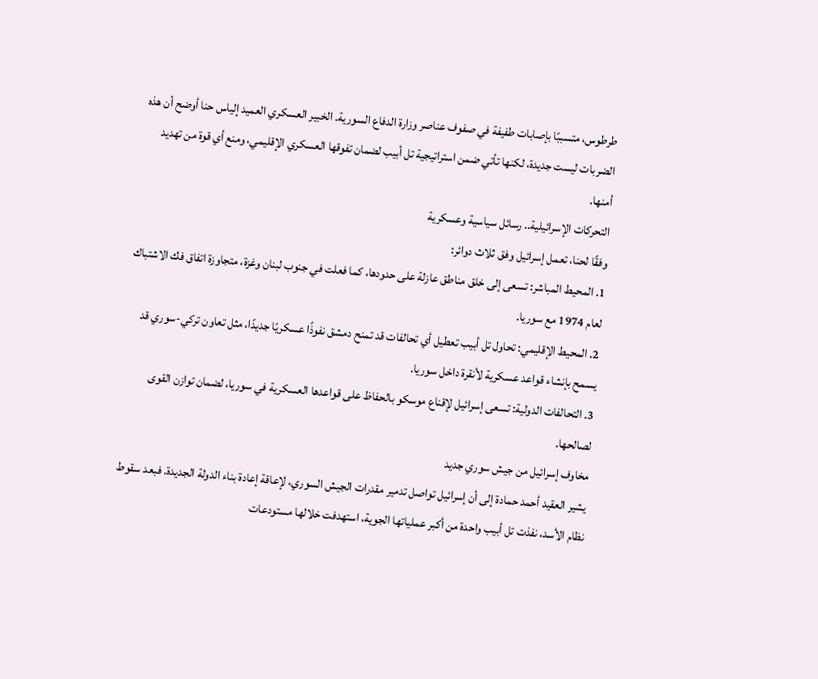طرطوس، متسببًا بإصابات طفيفة في صفوف عناصر وزارة الدفاع السورية. الخبير العسكري العميد إلياس حنا أوضح أن هذه الضربات ليست جديدة، لكنها تأتي ضمن استراتيجية تل أبيب لضمان تفوقها العسكري الإقليمي، ومنع أي قوة من تهديد أمنها.
التحركات الإسرائيلية.. رسائل سياسية وعسكرية
وفقًا لحنا، تعمل إسرائيل وفق ثلاث دوائر:
1. المحيط المباشر: تسعى إلى خلق مناطق عازلة على حدودها، كما فعلت في جنوب لبنان وغزة، متجاوزة اتفاق فك الاشتباك لعام 1974 مع سوريا.
2. المحيط الإقليمي: تحاول تل أبيب تعطيل أي تحالفات قد تمنح دمشق نفوذًا عسكريًا جديدًا، مثل تعاون تركي-سوري قد يسمح بإنشاء قواعد عسكرية لأنقرة داخل سوريا.
3. التحالفات الدولية: تسعى إسرائيل لإقناع موسكو بالحفاظ على قواعدها العسكرية في سوريا، لضمان توازن القوى لصالحها.
مخاوف إسرائيل من جيش سوري جديد
يشير العقيد أحمد حمادة إلى أن إسرائيل تواصل تدمير مقدرات الجيش السوري، لإعاقة إعادة بناء الدولة الجديدة. فبعد سقوط نظام الأسد، نفذت تل أبيب واحدة من أكبر عملياتها الجوية، استهدفت خلالها مستودعات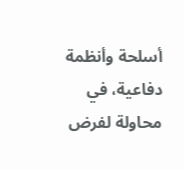أسلحة وأنظمة دفاعية، في محاولة لفرض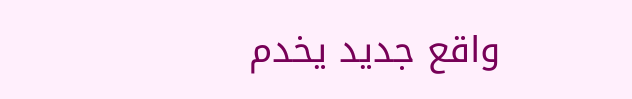واقع جديد يخدم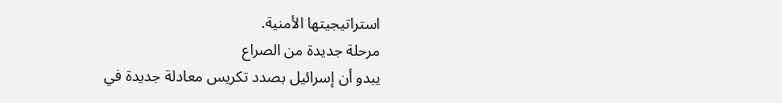استراتيجيتها الأمنية.
مرحلة جديدة من الصراع
يبدو أن إسرائيل بصدد تكريس معادلة جديدة في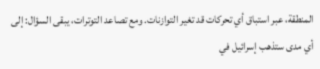المنطقة، عبر استباق أي تحركات قد تغير التوازنات. ومع تصاعد التوترات، يبقى السؤال: إلى أي مدى ستذهب إسرائيل في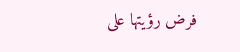فرض رؤيتها على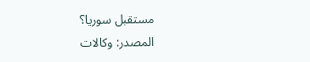مستقبل سوريا؟
المصدر: وكالات